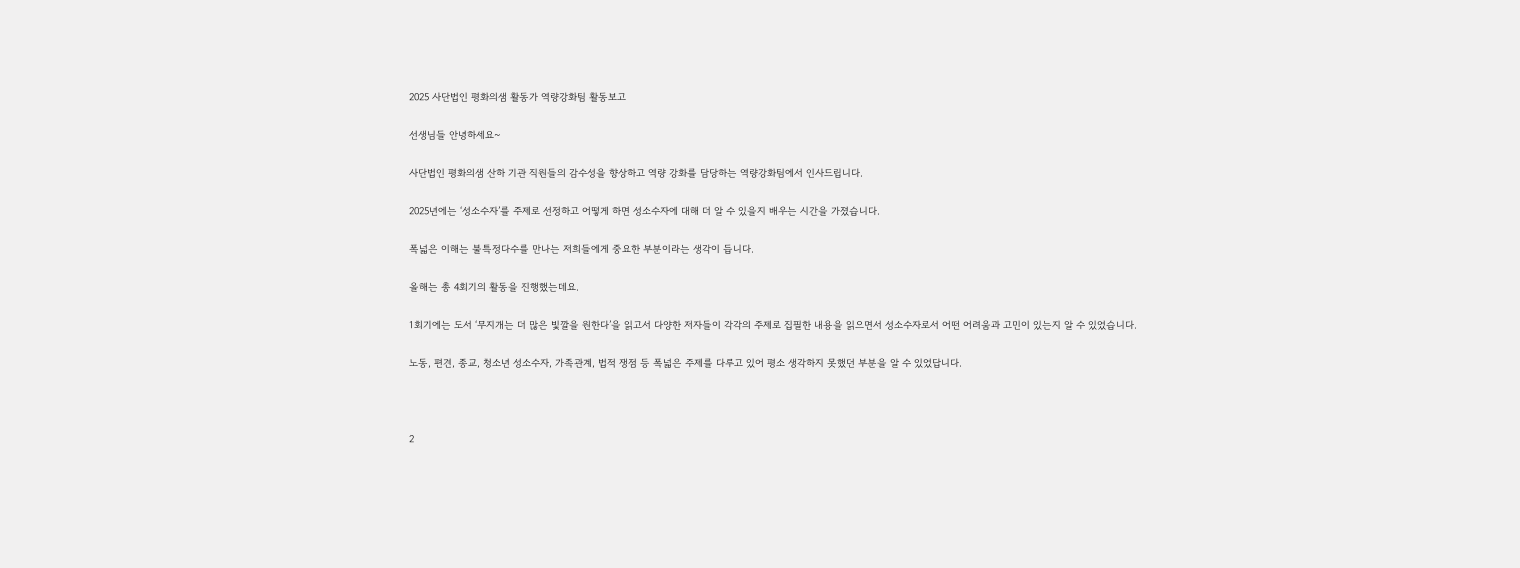2025 사단법인 평화의샘 활동가 역량강화팀 활동보고

선생님들 안녕하세요~

사단법인 평화의샘 산하 기관 직원들의 감수성을 향상하고 역량 강화를 담당하는 역량강화팀에서 인사드립니다.

2025년에는 ‘성소수자’를 주제로 선정하고 어떻게 하면 성소수자에 대해 더 알 수 있을지 배우는 시간을 가졌습니다.

폭넓은 이해는 불특정다수를 만나는 저희들에게 중요한 부분이라는 생각이 듭니다.

올해는 총 4회기의 활동을 진행했는데요.

1회기에는 도서 ‘무지개는 더 많은 빛깔을 원한다’을 읽고서 다양한 저자들이 각각의 주제로 집필한 내용을 읽으면서 성소수자로서 어떤 어려움과 고민이 있는지 알 수 있었습니다.

노동, 편견, 종교, 청소년 성소수자, 가족관계, 법적 쟁점 등 폭넓은 주제를 다루고 있어 평소 생각하지 못했던 부분을 알 수 있었답니다.



2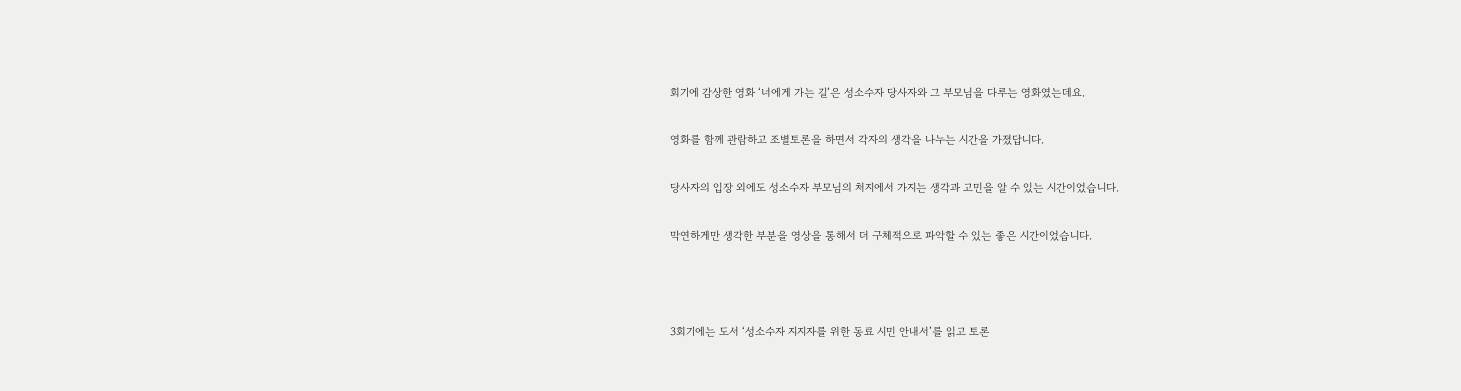회기에 감상한 영화 ‘너에게 가는 길’은 성소수자 당사자와 그 부모님을 다루는 영화였는데요.

영화를 함께 관람하고 조별토론을 하면서 각자의 생각을 나누는 시간을 가졌답니다.

당사자의 입장 외에도 성소수자 부모님의 처지에서 가지는 생각과 고민을 알 수 있는 시간이었습니다.

막연하게만 생각한 부분을 영상을 통해서 더 구체적으로 파악할 수 있는 좋은 시간이었습니다.



3회기에는 도서 ‘성소수자 지지자를 위한 동료 시민 안내서’를 읽고 토론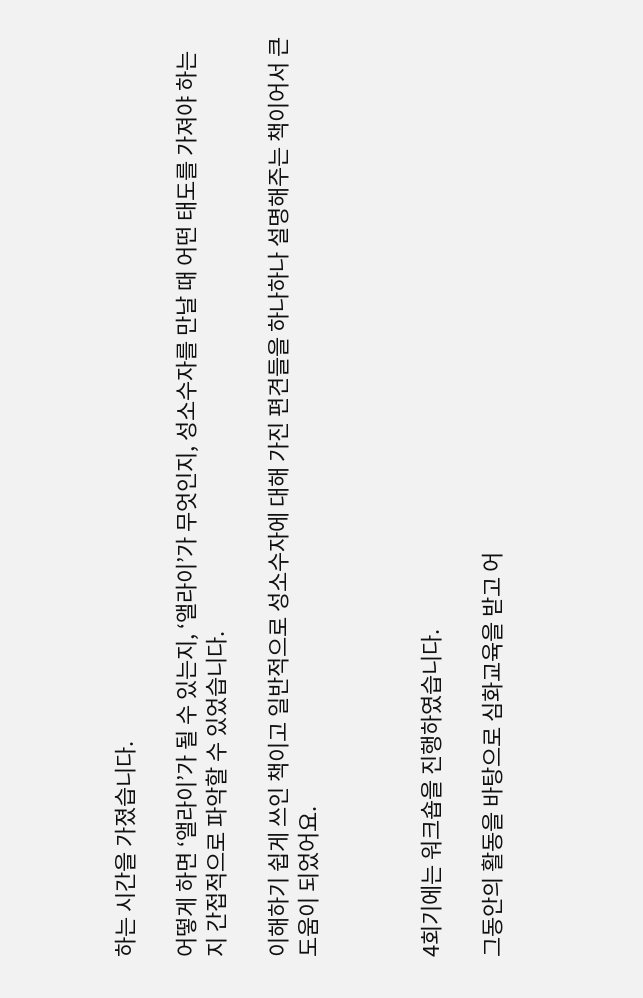하는 시간을 가졌습니다.

어떻게 하면 ‘앨라이’가 될 수 있는지, ‘앨라이’가 무엇인지, 성소수자를 만날 때 어떤 태도를 가져야 하는지 간접적으로 파악할 수 있었습니다.

이해하기 쉽게 쓰인 책이고 일반적으로 성소수자에 대해 가진 편견들을 하나하나 설명해주는 책이어서 큰 도움이 되었어요.



4회기에는 워크숍을 진행하였습니다.

그동안의 활동을 바탕으로 심화교육을 받고 어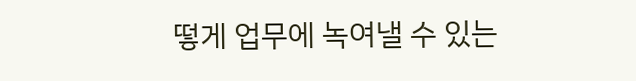떻게 업무에 녹여낼 수 있는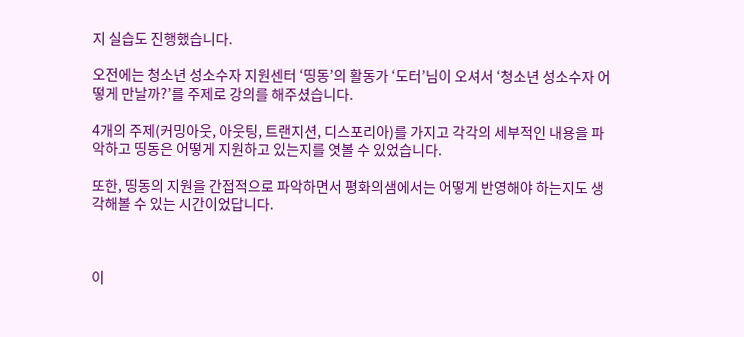지 실습도 진행했습니다.

오전에는 청소년 성소수자 지원센터 ‘띵동’의 활동가 ‘도터’님이 오셔서 ‘청소년 성소수자 어떻게 만날까?’를 주제로 강의를 해주셨습니다.

4개의 주제(커밍아웃, 아웃팅, 트랜지션, 디스포리아)를 가지고 각각의 세부적인 내용을 파악하고 띵동은 어떻게 지원하고 있는지를 엿볼 수 있었습니다.

또한, 띵동의 지원을 간접적으로 파악하면서 평화의샘에서는 어떻게 반영해야 하는지도 생각해볼 수 있는 시간이었답니다.



이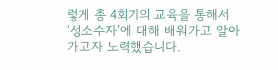렇게 총 4회기의 교육을 통해서 ‘성소수자’에 대해 배워가고 알아가고자 노력했습니다.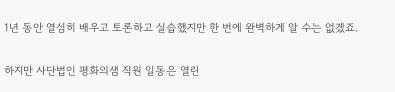1년 동안 열심히 배우고 토론하고 실습했지만 한 번에 완벽하게 알 수는 없겠죠.

하지만 사단법인 평화의샘 직원 일동은 열린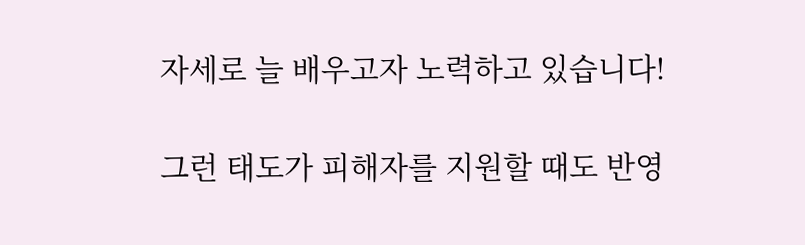자세로 늘 배우고자 노력하고 있습니다!

그런 태도가 피해자를 지원할 때도 반영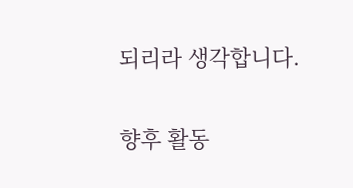되리라 생각합니다.

향후 활동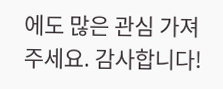에도 많은 관심 가져주세요. 감사합니다!